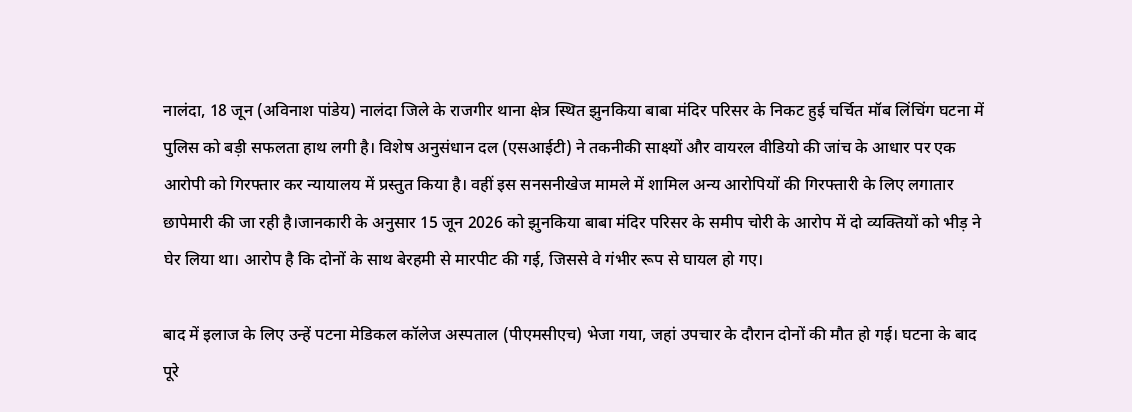नालंदा, 18 जून (अविनाश पांडेय) नालंदा जिले के राजगीर थाना क्षेत्र स्थित झुनकिया बाबा मंदिर परिसर के निकट हुई चर्चित मॉब लिंचिंग घटना में पुलिस को बड़ी सफलता हाथ लगी है। विशेष अनुसंधान दल (एसआईटी) ने तकनीकी साक्ष्यों और वायरल वीडियो की जांच के आधार पर एक आरोपी को गिरफ्तार कर न्यायालय में प्रस्तुत किया है। वहीं इस सनसनीखेज मामले में शामिल अन्य आरोपियों की गिरफ्तारी के लिए लगातार छापेमारी की जा रही है।जानकारी के अनुसार 15 जून 2026 को झुनकिया बाबा मंदिर परिसर के समीप चोरी के आरोप में दो व्यक्तियों को भीड़ ने घेर लिया था। आरोप है कि दोनों के साथ बेरहमी से मारपीट की गई, जिससे वे गंभीर रूप से घायल हो गए।

बाद में इलाज के लिए उन्हें पटना मेडिकल कॉलेज अस्पताल (पीएमसीएच) भेजा गया, जहां उपचार के दौरान दोनों की मौत हो गई। घटना के बाद पूरे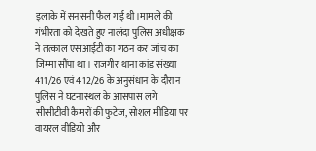इलाके में सनसनी फैल गई थी।मामले की गंभीरता को देखते हुए नालंदा पुलिस अधीक्षक ने तत्काल एसआईटी का गठन कर जांच का जिम्मा सौंपा था। राजगीर थाना कांड संख्या 411/26 एवं 412/26 के अनुसंधान के दौरान पुलिस ने घटनास्थल के आसपास लगे सीसीटीवी कैमरों की फुटेज, सोशल मीडिया पर वायरल वीडियो और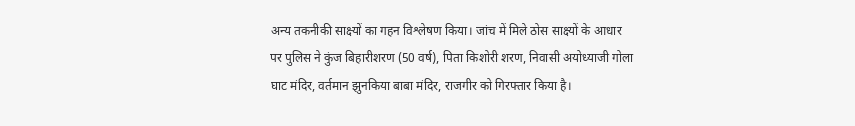अन्य तकनीकी साक्ष्यों का गहन विश्लेषण किया। जांच में मिले ठोस साक्ष्यों के आधार पर पुलिस ने कुंज बिहारीशरण (50 वर्ष), पिता किशोरी शरण, निवासी अयोध्याजी गोला घाट मंदिर, वर्तमान झुनकिया बाबा मंदिर, राजगीर को गिरफ्तार किया है।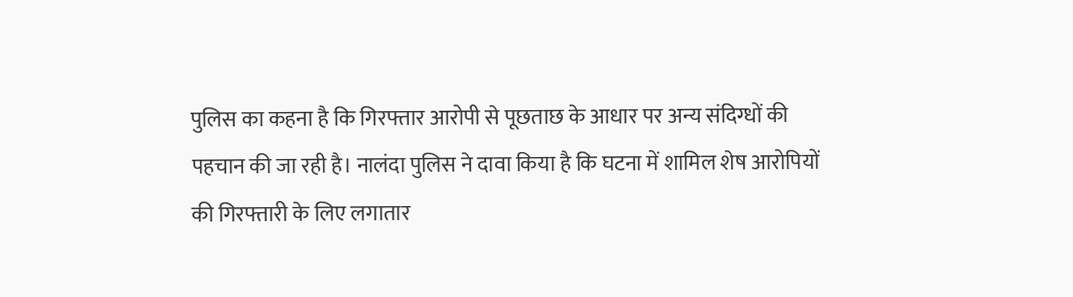पुलिस का कहना है कि गिरफ्तार आरोपी से पूछताछ के आधार पर अन्य संदिग्धों की पहचान की जा रही है। नालंदा पुलिस ने दावा किया है कि घटना में शामिल शेष आरोपियों की गिरफ्तारी के लिए लगातार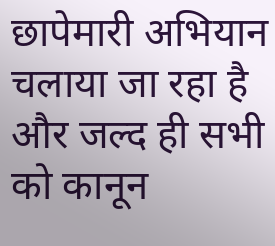छापेमारी अभियान चलाया जा रहा है और जल्द ही सभी को कानून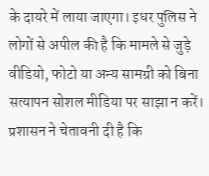के दायरे में लाया जाएगा। इधर पुलिस ने लोगों से अपील की है कि मामले से जुड़े वीडियो, फोटो या अन्य सामग्री को बिना सत्यापन सोशल मीडिया पर साझा न करें। प्रशासन ने चेतावनी दी है कि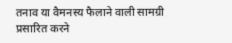तनाव या वैमनस्य फैलाने वाली सामग्री प्रसारित करने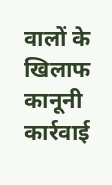वालों के खिलाफ कानूनी कार्रवाई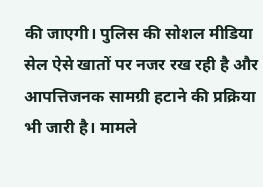की जाएगी। पुलिस की सोशल मीडिया सेल ऐसे खातों पर नजर रख रही है और आपत्तिजनक सामग्री हटाने की प्रक्रिया भी जारी है। मामले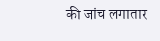की जांच लगातार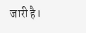जारी है।